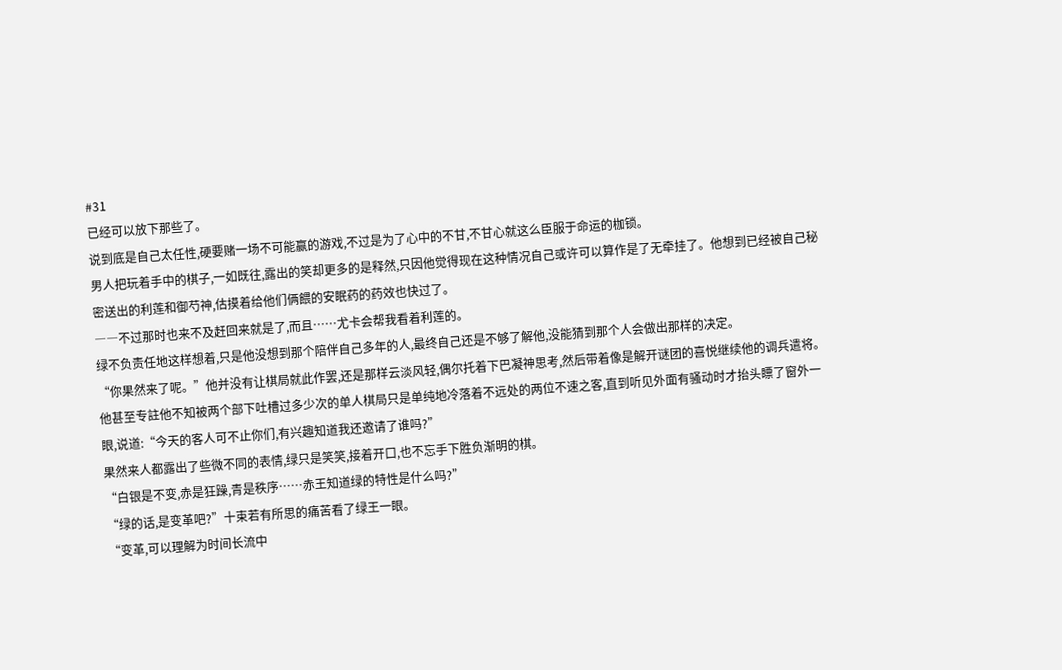#31
已经可以放下那些了。
说到底是自己太任性,硬要赌一场不可能赢的游戏,不过是为了心中的不甘,不甘心就这么臣服于命运的枷锁。
男人把玩着手中的棋子,一如既往,露出的笑却更多的是释然,只因他觉得现在这种情况自己或许可以算作是了无牵挂了。他想到已经被自己秘密送出的利莲和御芍神,估摸着给他们俩餵的安眠药的药效也快过了。
――不过那时也来不及赶回来就是了,而且……尤卡会帮我看着利莲的。
绿不负责任地这样想着,只是他没想到那个陪伴自己多年的人,最终自己还是不够了解他,没能猜到那个人会做出那样的决定。
“你果然来了呢。”他并没有让棋局就此作罢,还是那样云淡风轻,偶尔托着下巴凝神思考,然后带着像是解开谜团的喜悦继续他的调兵遣将。他甚至专註他不知被两个部下吐槽过多少次的单人棋局只是单纯地冷落着不远处的两位不速之客,直到听见外面有骚动时才抬头瞟了窗外一眼,说道:“今天的客人可不止你们,有兴趣知道我还邀请了谁吗?”
果然来人都露出了些微不同的表情,绿只是笑笑,接着开口,也不忘手下胜负渐明的棋。
“白银是不变,赤是狂躁,青是秩序……赤王知道绿的特性是什么吗?”
“绿的话,是变革吧?”十束若有所思的痛苦看了绿王一眼。
“变革,可以理解为时间长流中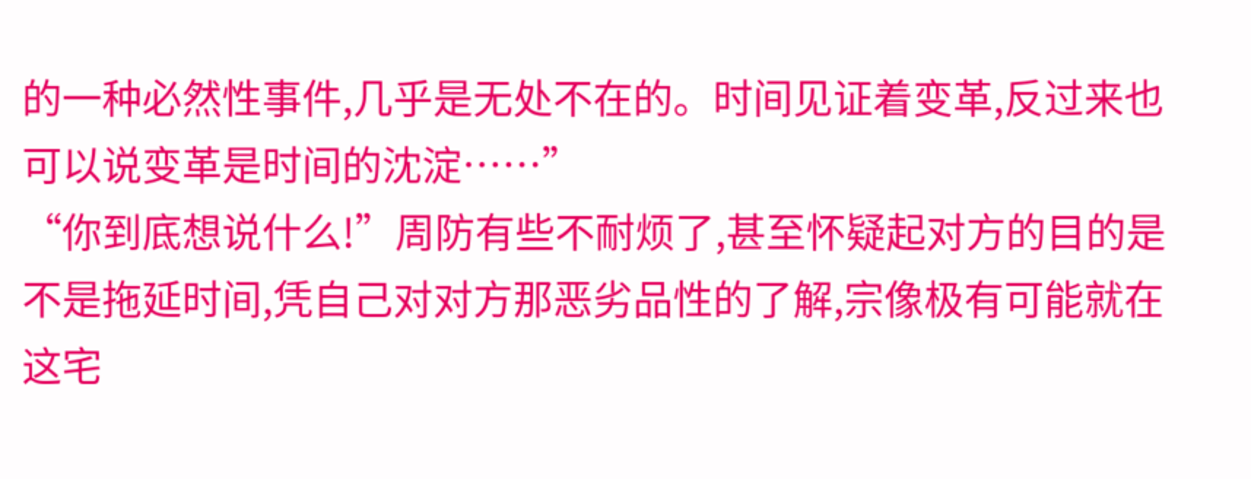的一种必然性事件,几乎是无处不在的。时间见证着变革,反过来也可以说变革是时间的沈淀……”
“你到底想说什么!”周防有些不耐烦了,甚至怀疑起对方的目的是不是拖延时间,凭自己对对方那恶劣品性的了解,宗像极有可能就在这宅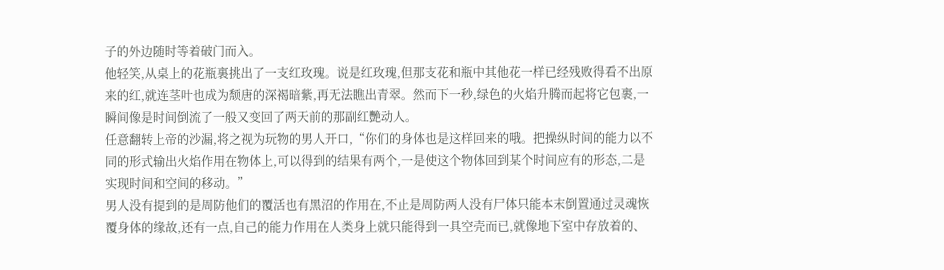子的外边随时等着破门而入。
他轻笑,从桌上的花瓶裏挑出了一支红玫瑰。说是红玫瑰,但那支花和瓶中其他花一样已经残败得看不出原来的红,就连茎叶也成为颓唐的深褐暗紫,再无法瞧出青翠。然而下一秒,绿色的火焰升腾而起将它包裹,一瞬间像是时间倒流了一般又变回了两天前的那副红艷动人。
任意翻转上帝的沙漏,将之视为玩物的男人开口,“你们的身体也是这样回来的哦。把操纵时间的能力以不同的形式输出火焰作用在物体上,可以得到的结果有两个,一是使这个物体回到某个时间应有的形态,二是实现时间和空间的移动。”
男人没有提到的是周防他们的覆活也有黑沼的作用在,不止是周防两人没有尸体只能本末倒置通过灵魂恢覆身体的缘故,还有一点,自己的能力作用在人类身上就只能得到一具空壳而已,就像地下室中存放着的、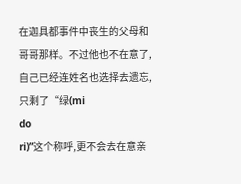在迦具都事件中丧生的父母和哥哥那样。不过他也不在意了,自己已经连姓名也选择去遗忘,只剩了“绿(mi
do
ri)”这个称呼,更不会去在意亲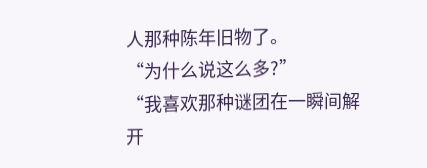人那种陈年旧物了。
“为什么说这么多?”
“我喜欢那种谜团在一瞬间解开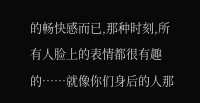的畅快感而已,那种时刻,所有人脸上的表情都很有趣的……就像你们身后的人那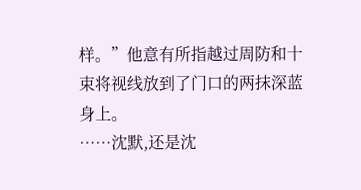样。”他意有所指越过周防和十束将视线放到了门口的两抹深蓝身上。
……沈默,还是沈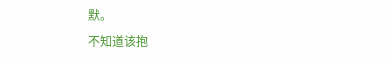默。
不知道该抱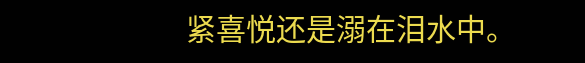紧喜悦还是溺在泪水中。